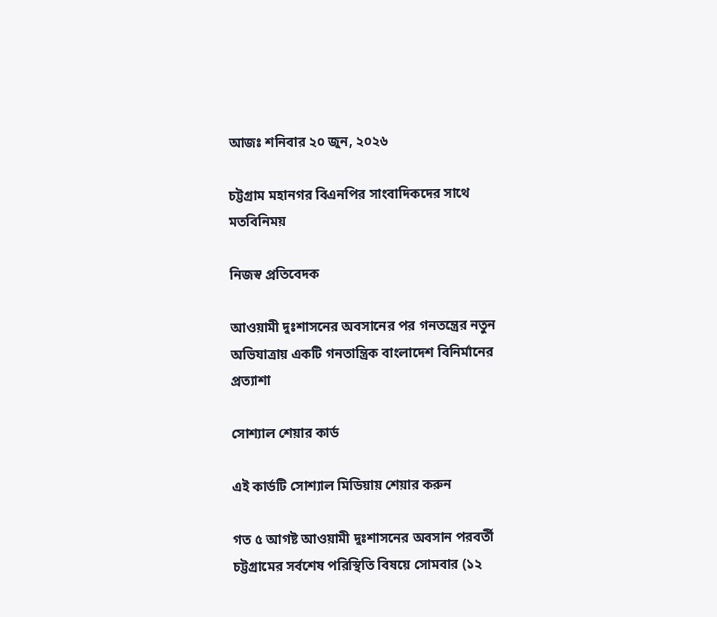আজঃ শনিবার ২০ জুন, ২০২৬

চট্টগ্রাম মহানগর বিএনপির সাংবাদিকদের সাথে মতবিনিময়

নিজস্ব প্রতিবেদক

আওয়ামী দুঃশাসনের অবসানের পর গনতন্ত্রের নতুন অভিযাত্রায় একটি গনতান্ত্রিক বাংলাদেশ বিনির্মানের প্রত্যাশা

সোশ্যাল শেয়ার কার্ড

এই কার্ডটি সোশ্যাল মিডিয়ায় শেয়ার করুন

গত ৫ আগষ্ট আওয়ামী দুঃশাসনের অবসান পরবর্তী চট্টগ্রামের সর্বশেষ পরিস্থিতি বিষয়ে সোমবার (১২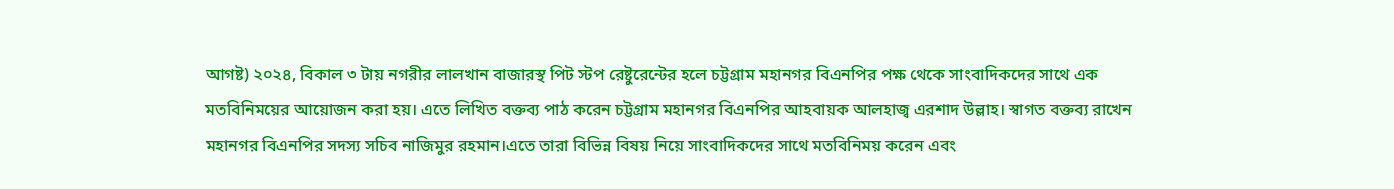আগষ্ট) ২০২৪, বিকাল ৩ টায় নগরীর লালখান বাজারস্থ পিট স্টপ রেষ্টুরেন্টের হলে চট্টগ্রাম মহানগর বিএনপির পক্ষ থেকে সাংবাদিকদের সাথে এক মতবিনিময়ের আয়োজন করা হ‌য়। এতে লিখিত বক্তব্য পাঠ করেন চট্টগ্রাম মহানগর বিএনপির আহবায়ক আলহাজ্ব এরশাদ উল্লাহ। স্বাগত বক্তব্য রাখেন মহানগর বিএনপির সদস্য সচিব নাজিমুর রহমান।এতে তারা বিভিন্ন বিষয় নিয়ে সাংবাদিকদের সাথে মতবিনিময় করেন এবং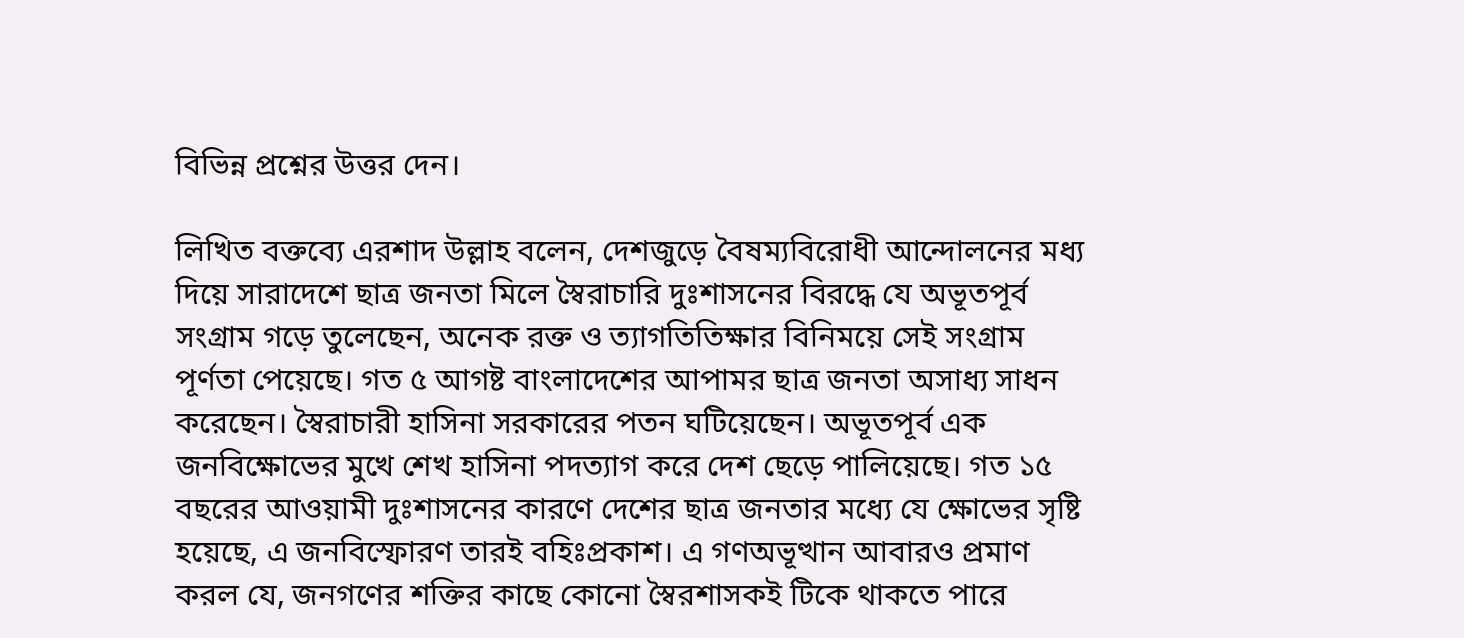বিভিন্ন প্রশ্নের উত্তর দেন।

লিখিত বক্তব্যে এরশাদ উল্লাহ বলেন, দেশজুড়ে বৈষম্যবিরোধী আন্দোলনের মধ্য দিয়ে সারাদেশে ছাত্র জনতা মিলে স্বৈরাচারি দুঃশাসনের বিরদ্ধে যে অভূতপূর্ব সংগ্রাম গড়ে তুলেছেন, অনেক রক্ত ও ত্যাগতিতিক্ষার বিনিময়ে সেই সংগ্রাম পূর্ণতা পেয়েছে। গত ৫ আগষ্ট বাংলাদেশের আপামর ছাত্র জনতা অসাধ্য সাধন করেছেন। স্বৈরাচারী হাসিনা সরকারের পতন ঘটিয়েছেন। অভূতপূর্ব এক জনবিক্ষোভের মুখে শেখ হাসিনা পদত্যাগ করে দেশ ছেড়ে পালিয়েছে। গত ১৫ বছরের আওয়ামী দুঃশাসনের কারণে দেশের ছাত্র জনতার মধ্যে যে ক্ষোভের সৃষ্টি হয়েছে, এ জনবিস্ফোরণ তারই বহিঃপ্রকাশ। এ গণঅভূত্থান আবারও প্রমাণ করল যে, জনগণের শক্তির কাছে কোনো স্বৈরশাসকই টিকে থাকতে পারে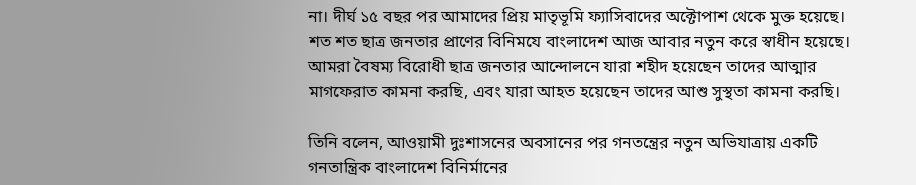না। দীর্ঘ ১৫ বছর পর আমাদের প্রিয় মাতৃভূমি ফ্যাসিবাদের অক্টোপাশ থেকে মুক্ত হয়েছে। শত শত ছাত্র জনতার প্রাণের বিনিমযে বাংলাদেশ আজ আবার নতুন করে স্বাধীন হয়েছে। আমরা বৈষম্য বিরোধী ছাত্র জনতার আন্দোলনে যারা শহীদ হয়েছেন তাদের আত্মার মাগফেরাত কামনা করছি, এবং যারা আহত হয়েছেন তাদের আশু সুস্থতা কামনা করছি।

তিনি বলেন, আওয়ামী দুঃশাসনের অবসানের পর গনতন্ত্রের নতুন অভিযাত্রায় একটি গনতান্ত্রিক বাংলাদেশ বিনির্মানের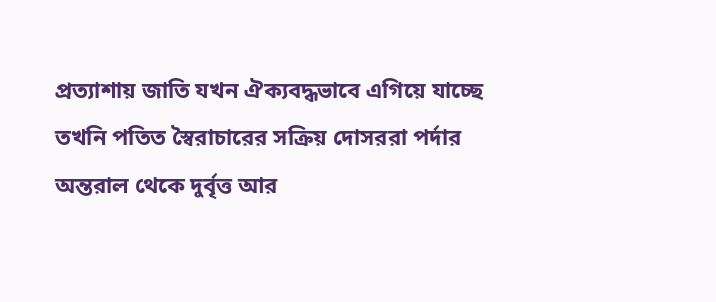প্রত্যাশায় জাতি যখন ঐক্যবদ্ধভাবে এগিয়ে যাচ্ছে তখনি পতিত স্বৈরাচারের সক্রিয় দোসররা পর্দার অন্তরাল থেকে দুর্বৃত্ত আর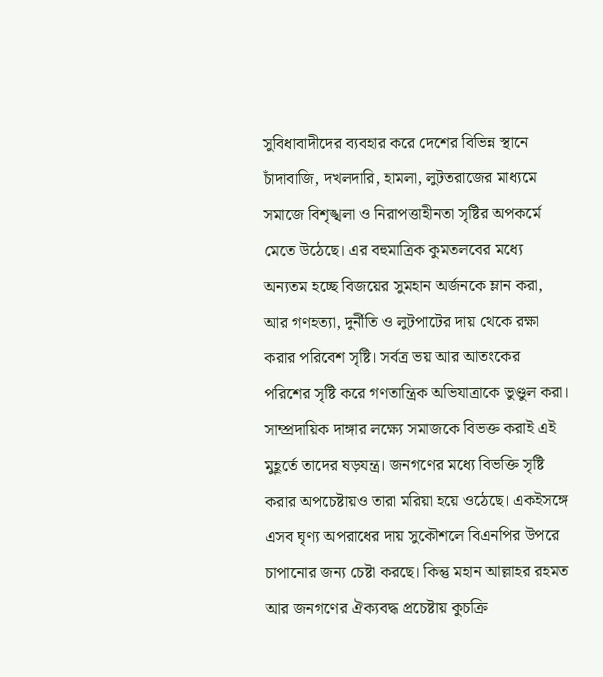সুবিধাবাদীদের ব্যবহার করে দেশের বিভিন্ন স্থানে চাঁদাবাজি, দখলদারি, হামলা, লুটতরাজের মাধ্যমে সমাজে বিশৃঙ্খলা ও নিরাপত্তাহীনতা সৃষ্টির অপকর্মে মেতে উঠেছে। এর বহুমাত্রিক কুমতলবের মধ্যে অন্যতম হচ্ছে বিজয়ের সুমহান অর্জনকে ম্লান করা, আর গণহত্যা, দুর্নীতি ও লুটপাটের দায় থেকে রক্ষা করার পরিবেশ সৃষ্টি। সর্বত্র ভয় আর আতংকের পরিশের সৃষ্টি করে গণতান্ত্রিক অভিযাত্রাকে ভুণ্ডুল করা। সাম্প্রদায়িক দাঙ্গার লক্ষ্যে সমাজকে বিভক্ত করাই এই মুহূর্তে তাদের ষড়যন্ত্র। জনগণের মধ্যে বিভক্তি সৃষ্টি করার অপচেষ্টায়ও তারা মরিয়া হয়ে ওঠেছে। একইসঙ্গে এসব ঘৃণ্য অপরাধের দায় সুকৌশলে বিএনপির উপরে চাপানোর জন্য চেষ্টা করছে। কিন্তু মহান আল্লাহর রহমত আর জনগণের ঐক্যবদ্ধ প্রচেষ্টায় কুচক্রি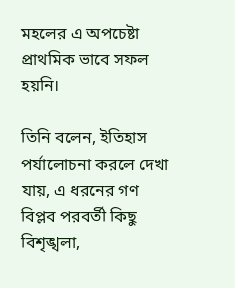মহলের এ অপচেষ্টা প্রাথমিক ভাবে সফল হয়নি।

তিনি বলেন, ইতিহাস পর্যালোচনা করলে দেখা যায়, এ ধরনের গণ বিপ্লব পরবর্তী কিছু বিশৃঙ্খলা,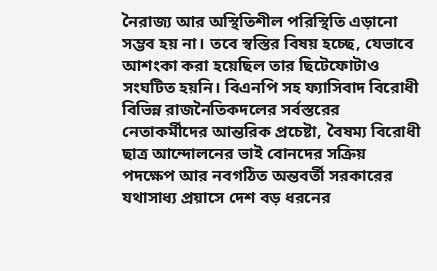নৈরাজ্য আর অস্থিতিশীল পরিস্থিতি এড়ানো সম্ভব হয় না। তবে স্বস্তির বিষয় হচ্ছে, যেভাবে আশংকা করা হয়েছিল তার ছিটেফোটাও সংঘটিত হয়নি। বিএনপি সহ ফ্যাসিবাদ বিরোধী বিভিন্ন রাজনৈতিকদলের সর্বস্তরের নেতাকর্মীদের আন্তরিক প্রচেষ্টা, বৈষম্য বিরোধী ছাত্র আন্দোলনের ভাই বোনদের সক্রিয় পদক্ষেপ আর নবগঠিত অন্তবর্তী সরকারের যথাসাধ্য প্রয়াসে দেশ বড় ধরনের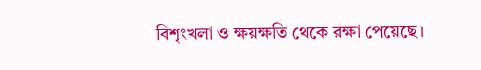বিশৃংখলা ও ক্ষয়ক্ষতি থেকে রক্ষা পেয়েছে।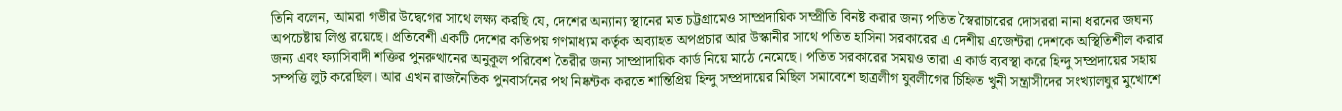তিনি বলেন, আমরা গভীর উদ্বেগের সাথে লক্ষ্য করছি যে, দেশের অন্যান্য স্থানের মত চট্টগ্রামেও সাম্প্রদায়িক সম্প্রীতি বিনষ্ট করার জন্য পতিত স্বৈরাচারের দোসররা নানা ধরনের জঘন্য অপচেষ্টায় লিপ্ত রয়েছে। প্রতিবেশী একটি দেশের কতিপয় গণমাধ্যম কর্তৃক অব্যাহত অপপ্রচার আর উস্কানীর সাথে পতিত হাসিনা সরকারের এ দেশীয় এজেন্টরা দেশকে অস্থিতিশীল করার জন্য এবং ফ্যাসিবাদী শক্তির পুনরুত্থানের অনুকূল পরিবেশ তৈরীর জন্য সাম্প্রাদায়িক কার্ড নিয়ে মাঠে নেমেছে। পতিত সরকারের সময়ও তারা এ কার্ড ব্যবস্থা করে হিন্দু সম্প্রদায়ের সহায় সম্পত্তি লুট করেছিল। আর এখন রাজনৈতিক পুনবার্সনের পথ নিষ্কন্টক করতে শান্তিপ্রিয় হিন্দু সম্প্রদায়ের মিছিল সমাবেশে ছাত্রলীগ যুবলীগের চিহ্নিত খুনী সন্ত্রাসীদের সংখ্যালঘুর মুখোশে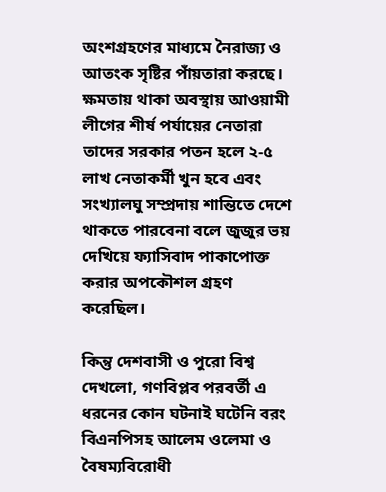অংশগ্রহণের মাধ্যমে নৈরাজ্য ও আতংক সৃষ্টির পাঁয়তারা করছে। ক্ষমতায় থাকা অবস্থায় আওয়ামী লীগের শীর্ষ পর্যায়ের নেতারা তাদের সরকার পতন হলে ২-৫ লাখ নেতাকর্মী খুন হবে এবং সংখ্যালঘু সম্প্রদায় শান্তিতে দেশে থাকতে পারবেনা বলে জুজুর ভয় দেখিয়ে ফ্যাসিবাদ পাকাপোক্ত করার অপকৌশল গ্রহণ করেছিল।

কিন্তু দেশবাসী ও পুরো বিশ্ব দেখলো, গণবিপ্লব পরবর্তী এ ধরনের কোন ঘটনাই ঘটেনি বরং বিএনপিসহ আলেম ওলেমা ও বৈষম্যবিরোধী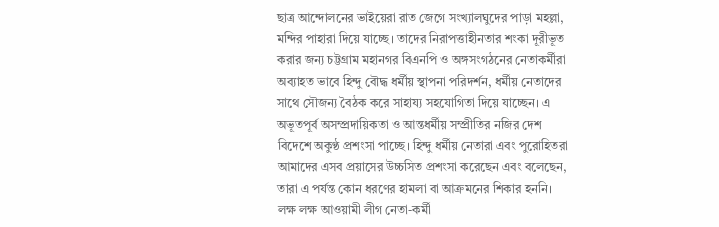ছাত্র আন্দোলনের ভাইয়েরা রাত জেগে সংখ্যালঘুদের পাড়া মহল্লা, মন্দির পাহারা দিয়ে যাচ্ছে। তাদের নিরাপত্তাহীনতার শংকা দূরীভূত করার জন্য চট্টগ্রাম মহানগর বিএনপি ও অঙ্গসংগঠনের নেতাকর্মীরা অব্যাহত ভাবে হিন্দু বৌদ্ধ ধর্মীয় স্থাপনা পরিদর্শন, ধর্মীয় নেতাদের সাথে সৌজন্য বৈঠক করে সাহায্য সহযোগিতা দিয়ে যাচ্ছেন। এ অভূতপূর্ব অসম্প্রদায়িকতা ও আন্তধর্মীয় সম্প্রীতির নজির দেশ বিদেশে অকুণ্ঠ প্রশংসা পাচ্ছে। হিন্দু ধর্মীয় নেতারা এবং পুরোহিতরা আমাদের এসব প্রয়াসের উচ্চসিত প্রশংসা করেছেন এবং বলেছেন, তারা এ পর্যন্ত কোন ধরণের হামলা বা আক্রমনের শিকার হননি। লক্ষ লক্ষ আওয়ামী লীগ নেতা-কর্মী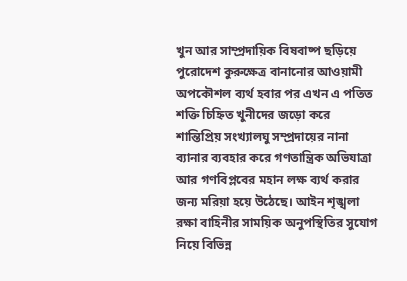খুন আর সাম্প্রদায়িক বিষবাষ্প ছড়িয়ে পুরোদেশ কুরুক্ষেত্র বানানোর আওয়ামী অপকৌশল ব্যর্থ হবার পর এখন এ পতিত শক্তি চিহ্নিত খুনীদের জড়ো করে শান্তিপ্রিয় সংখ্যালঘু সম্প্রদায়ের নানা ব্যানার ব্যবহার করে গণতান্ত্রিক অভিযাত্রা আর গণবিপ্লবের মহান লক্ষ ব্যর্থ করার জন্য মরিয়া হয়ে উঠেছে। আইন শৃঙ্খলা রক্ষা বাহিনীর সাময়িক অনুপস্থিতির সুযোগ নিয়ে বিভিন্ন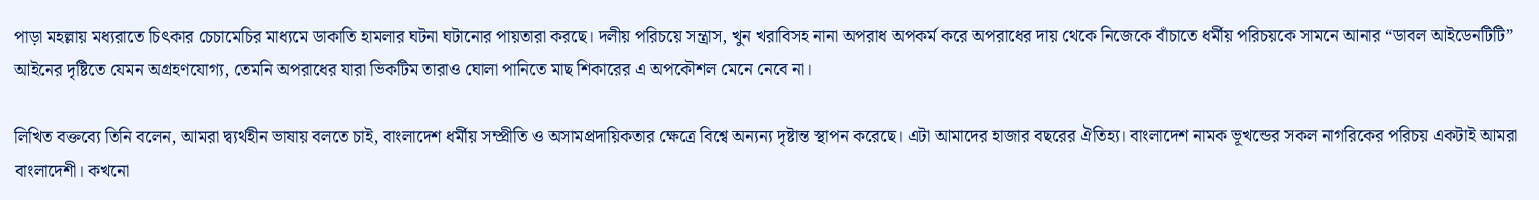পাড়া মহল্লায় মধ্যরাতে চিৎকার চেচামেচির মাধ্যমে ডাকাতি হামলার ঘটনা ঘটানোর পায়তারা করছে। দলীয় পরিচয়ে সন্ত্রাস, খুন খরাবিসহ নানা অপরাধ অপকর্ম করে অপরাধের দায় থেকে নিজেকে বাঁচাতে ধর্মীয় পরিচয়কে সামনে আনার “ডাবল আইডেনটিটি” আইনের দৃষ্টিতে যেমন অগ্রহণযোগ্য, তেমনি অপরাধের যারা ভিকটিম তারাও ঘোলা পানিতে মাছ শিকারের এ অপকৌশল মেনে নেবে না।

লিখিত বক্তব্যে তিনি বলেন, আমরা দ্ব্যর্থহীন ভাষায় বলতে চাই, বাংলাদেশ ধর্মীয় সম্প্রীতি ও অসামপ্রদায়িকতার ক্ষেত্রে বিশ্বে অন্যন্য দৃষ্টান্ত স্থাপন করেছে। এটা আমাদের হাজার বছরের ঐতিহ্য। বাংলাদেশ নামক ভূখন্ডের সকল নাগরিকের পরিচয় একটাই আমরা বাংলাদেশী। কখনো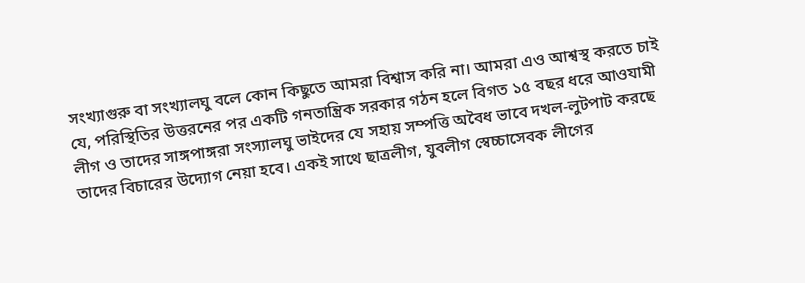সংখ্যাগুরু বা সংখ্যালঘু বলে কোন কিছুতে আমরা বিশ্বাস করি না। আমরা এও আশ্বস্থ করতে চাই যে, পরিস্থিতির উত্তরনের পর একটি গনতান্ত্রিক সরকার গঠন হলে বিগত ১৫ বছর ধরে আওযামী লীগ ও তাদের সাঙ্গপাঙ্গরা সংস্যালঘু ভাইদের যে সহায় সম্পত্তি অবৈধ ভাবে দখল-লুটপাট করছে তাদের বিচারের উদ্যোগ নেয়া হবে। একই সাথে ছাত্রলীগ, যুবলীগ স্বেচ্চাসেবক লীগের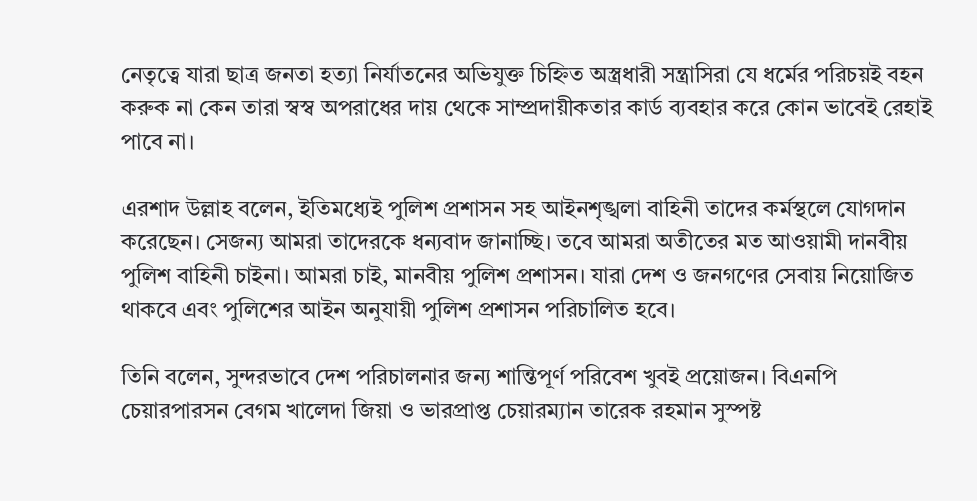নেতৃত্বে যারা ছাত্র জনতা হত্যা নির্যাতনের অভিযুক্ত চিহ্নিত অস্ত্রধারী সন্ত্রাসিরা যে ধর্মের পরিচয়ই বহন করুক না কেন তারা স্বস্ব অপরাধের দায় থেকে সাম্প্রদায়ীকতার কার্ড ব্যবহার করে কোন ভাবেই রেহাই পাবে না।

এরশাদ উল্লাহ বলেন, ইতিমধ্যেই পুলিশ প্রশাসন সহ আইনশৃঙ্খলা বাহিনী তাদের কর্মস্থলে যোগদান করেছেন। সেজন্য আমরা তাদেরকে ধন্যবাদ জানাচ্ছি। তবে আমরা অতীতের মত আওয়ামী দানবীয় পুলিশ বাহিনী চাইনা। আমরা চাই, মানবীয় পুলিশ প্রশাসন। যারা দেশ ও জনগণের সেবায় নিয়োজিত থাকবে এবং পুলিশের আইন অনুযায়ী পুলিশ প্রশাসন পরিচালিত হবে।

তিনি বলেন, সুন্দরভাবে দেশ পরিচালনার জন্য শান্তিপূর্ণ পরিবেশ খুবই প্রয়োজন। বিএনপি চেয়ারপারসন বেগম খালেদা জিয়া ও ভারপ্রাপ্ত চেয়ারম্যান তারেক রহমান সুস্পষ্ট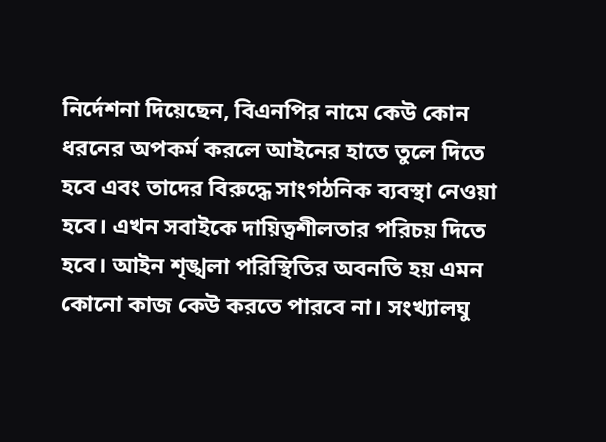নির্দেশনা দিয়েছেন, বিএনপির নামে কেউ কোন ধরনের অপকর্ম করলে আইনের হাতে তুলে দিতে হবে এবং তাদের বিরুদ্ধে সাংগঠনিক ব্যবস্থা নেওয়া হবে। এখন সবাইকে দায়িত্বশীলতার পরিচয় দিতে হবে। আইন শৃঙ্খলা পরিস্থিতির অবনতি হয় এমন কোনো কাজ কেউ করতে পারবে না। সংখ্যালঘু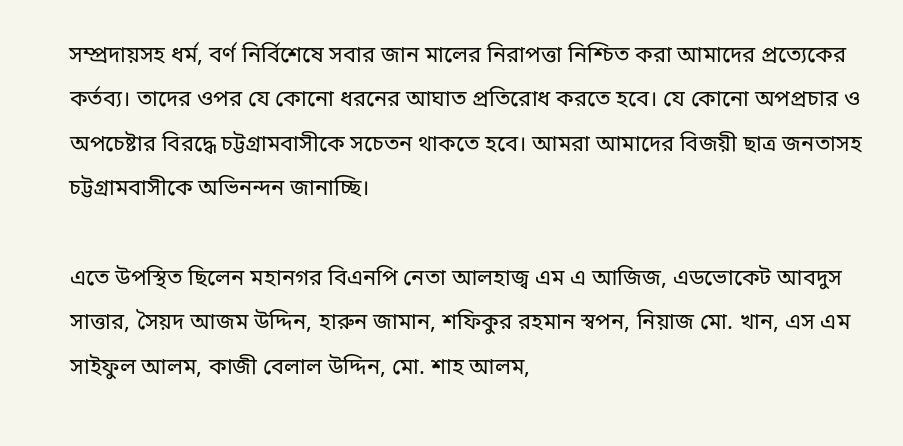সম্প্রদায়সহ ধর্ম, বর্ণ নির্বিশেষে সবার জান মালের নিরাপত্তা নিশ্চিত করা আমাদের প্রত্যেকের কর্তব্য। তাদের ওপর যে কোনো ধরনের আঘাত প্রতিরোধ করতে হবে। যে কোনো অপপ্রচার ও অপচেষ্টার বিরদ্ধে চট্টগ্রামবাসীকে সচেতন থাকতে হবে। আমরা আমাদের বিজয়ী ছাত্র জনতাসহ চট্টগ্রামবাসীকে অভিনন্দন জানাচ্ছি।

এতে উপস্থিত ছিলেন মহানগর বিএনপি নেতা আলহাজ্ব এম এ আজিজ, এডভোকেট আবদুস সাত্তার, সৈয়দ আজম উদ্দিন, হারুন জামান, শফিকুর রহমান স্বপন, নিয়াজ মো. খান, এস এম সাইফুল আলম, কাজী বেলাল উদ্দিন, মো. শাহ আলম,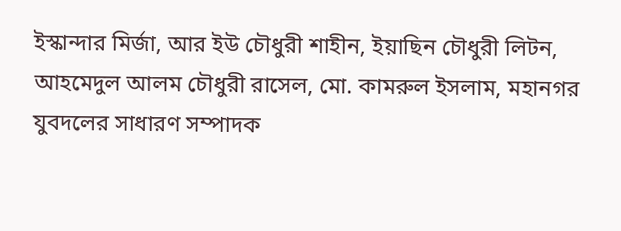ইস্কান্দার মির্জা, আর ইউ চৌধুরী শাহীন, ইয়াছিন চৌধুরী লিটন, আহমেদুল আলম চৌধুরী রাসেল, মো. কামরুল ইসলাম, মহানগর যুবদলের সাধারণ সম্পাদক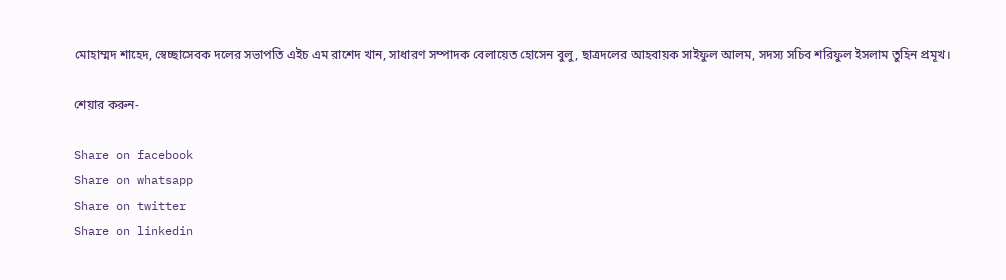মোহাম্মদ শাহেদ, স্বেচ্ছাসেবক দলের সভাপতি এইচ এম রাশেদ খান, সাধারণ সম্পাদক বেলায়েত হোসেন বুলু, ছাত্রদলের আহবায়ক সাইফুল আলম, সদস্য সচিব শরিফুল ইসলাম তুহিন প্রমূখ।

শেয়ার করুন-

Share on facebook
Share on whatsapp
Share on twitter
Share on linkedin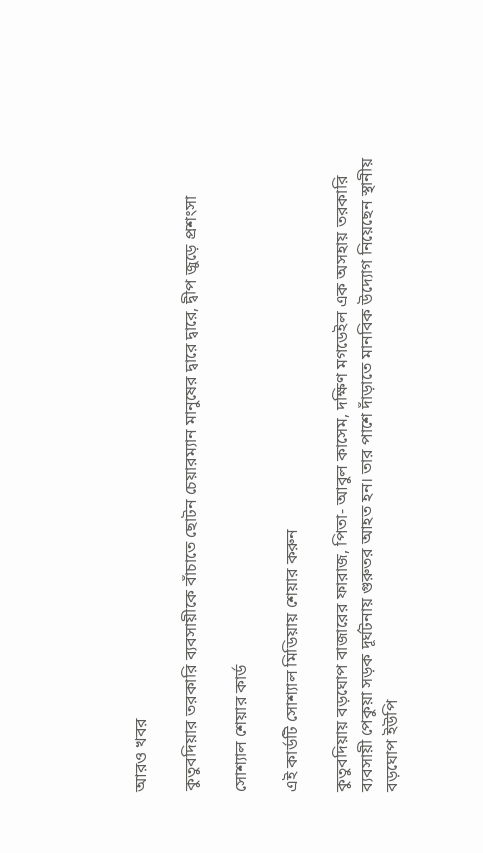আরও খবর

কুতুবদিয়ার তরকারি ব্যবসায়ীকে বাঁচাতে ছোটন চেয়ারম্যান মানুষের দ্বারে দ্বারে, দ্বীপ জুড়ে প্রশংসা

সোশ্যাল শেয়ার কার্ড

এই কার্ডটি সোশ্যাল মিডিয়ায় শেয়ার করুন

কুতুবদিয়ায় বড়ঘোপ বাজারের ফারাজ, পিতা- আবুল কাসেম, দক্ষিণ মগডেইল এক অসহায় তরকারি ব্যবসায়ী পেকুয়া সড়ক দূর্ঘটনায় গুরুতর আহত হন। তার পাশে দাঁড়াতে মানবিক উদ্যোগ নিয়েছেন স্থানীয় বড়ঘোপ ইউপি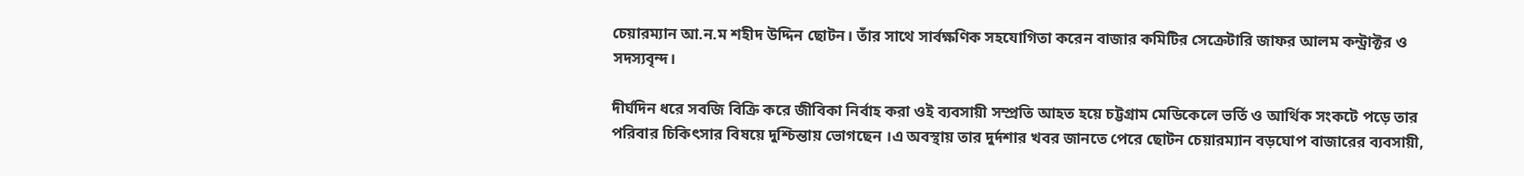চেয়ারম্যান আ.ন.ম শহীদ উদ্দিন ছোটন। তাঁর সাথে সার্বক্ষণিক সহযোগিতা করেন বাজার কমিটির সেক্রেটারি জাফর আলম কন্ট্রাক্টর ও সদস্যবৃন্দ।

দীর্ঘদিন ধরে সবজি বিক্রি করে জীবিকা নির্বাহ করা ওই ব্যবসায়ী সম্প্রতি আহত হয়ে চট্টগ্রাম মেডিকেলে ভর্তি ও আর্থিক সংকটে পড়ে তার পরিবার চিকিৎসার বিষয়ে দুশ্চিন্তায় ভোগছেন ।এ অবস্থায় তার দুর্দশার খবর জানতে পেরে ছোটন চেয়ারম্যান বড়ঘোপ বাজারের ব্যবসায়ী,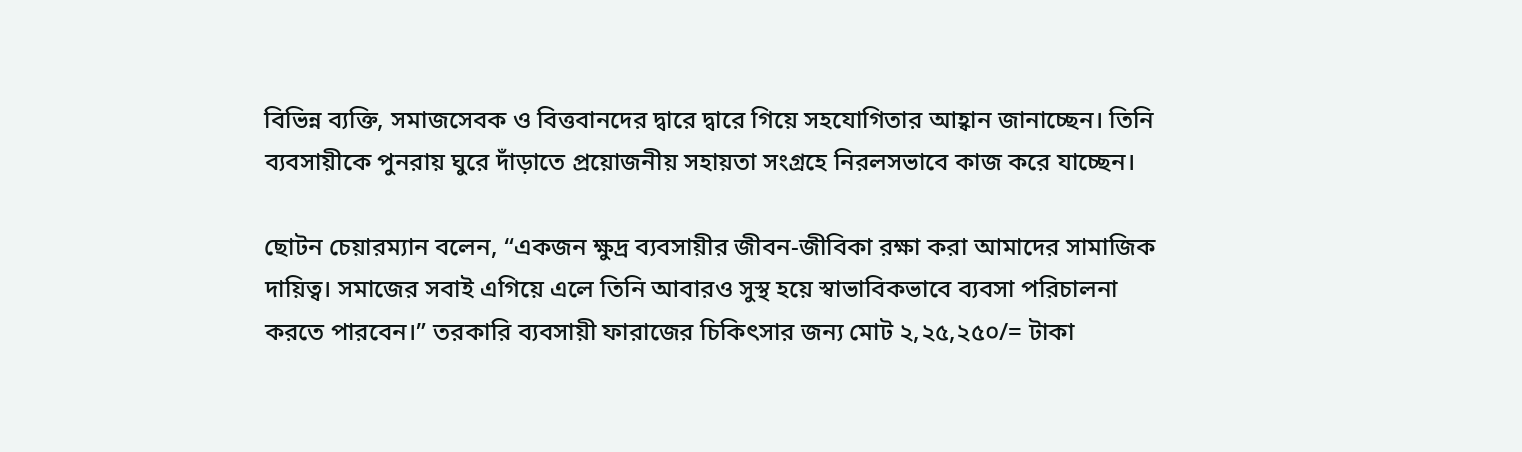বিভিন্ন ব্যক্তি, সমাজসেবক ও বিত্তবানদের দ্বারে দ্বারে গিয়ে সহযোগিতার আহ্বান জানাচ্ছেন। তিনি ব্যবসায়ীকে পুনরায় ঘুরে দাঁড়াতে প্রয়োজনীয় সহায়তা সংগ্রহে নিরলসভাবে কাজ করে যাচ্ছেন।

ছোটন চেয়ারম্যান বলেন, “একজন ক্ষুদ্র ব্যবসায়ীর জীবন-জীবিকা রক্ষা করা আমাদের সামাজিক দায়িত্ব। সমাজের সবাই এগিয়ে এলে তিনি আবারও সুস্থ হয়ে স্বাভাবিকভাবে ব্যবসা পরিচালনা করতে পারবেন।” তরকারি ব্যবসায়ী ফারাজের চিকিৎসার জন্য মোট ২,২৫,২৫০/= টাকা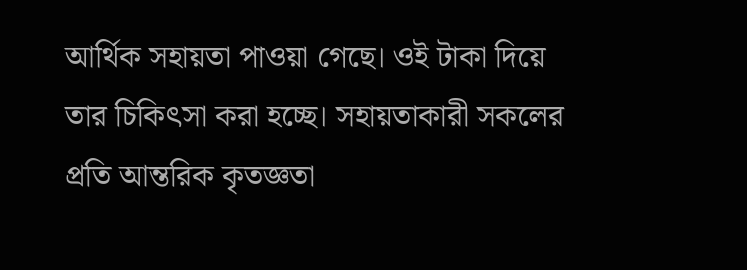আর্থিক সহায়তা পাওয়া গেছে। ওই টাকা দিয়ে তার চিকিৎসা করা হচ্ছে। সহায়তাকারী সকলের প্রতি আন্তরিক কৃতজ্ঞতা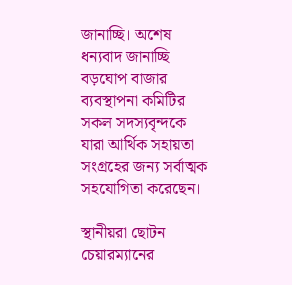জানাচ্ছি। অশেষ ধন্যবাদ জানাচ্ছি বড়ঘোপ বাজার ব্যবস্থাপনা কমিটির সকল সদস্যবৃন্দকে যারা আর্থিক সহায়তা সংগ্রহের জন্য সর্বাত্মক সহযোগিতা করেছেন।

স্থানীয়রা ছোটন চেয়ারম্যানের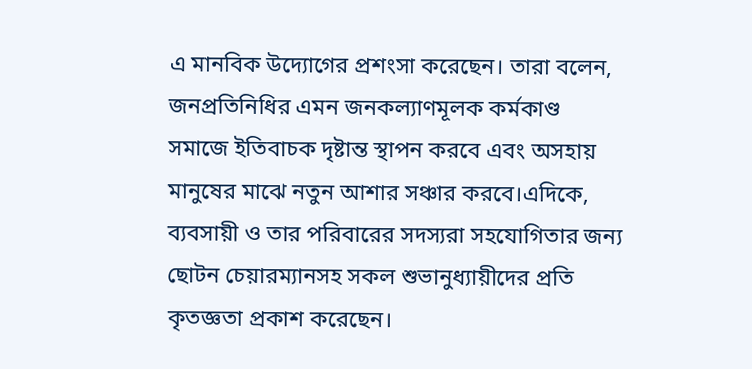এ মানবিক উদ্যোগের প্রশংসা করেছেন। তারা বলেন, জনপ্রতিনিধির এমন জনকল্যাণমূলক কর্মকাণ্ড সমাজে ইতিবাচক দৃষ্টান্ত স্থাপন করবে এবং অসহায় মানুষের মাঝে নতুন আশার সঞ্চার করবে।এদিকে, ব্যবসায়ী ও তার পরিবারের সদস্যরা সহযোগিতার জন্য ছোটন চেয়ারম্যানসহ সকল শুভানুধ্যায়ীদের প্রতি কৃতজ্ঞতা প্রকাশ করেছেন।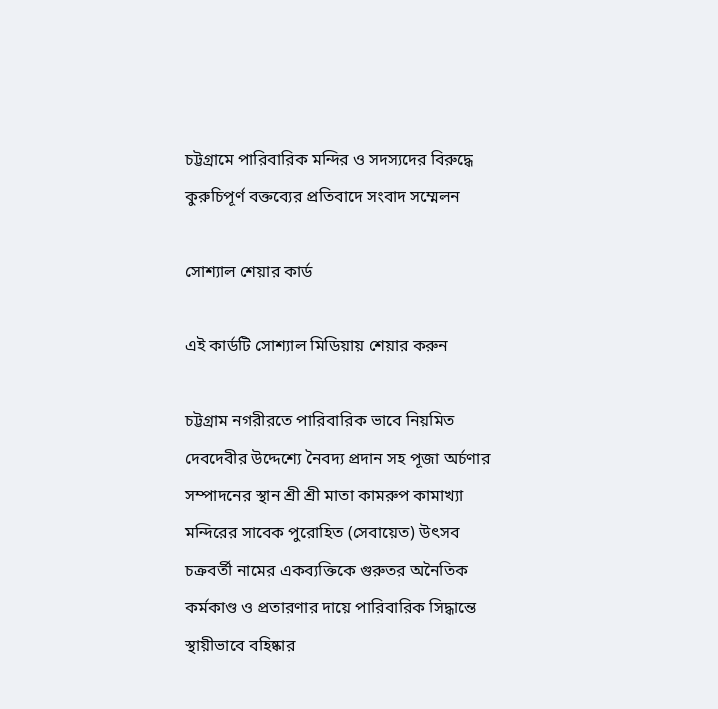চট্টগ্রামে পারিবারিক মন্দির ও সদস্যদের বিরুদ্ধে কুরুচিপূর্ণ বক্তব্যের প্রতিবাদে সংবাদ সম্মেলন

সোশ্যাল শেয়ার কার্ড

এই কার্ডটি সোশ্যাল মিডিয়ায় শেয়ার করুন

চট্টগ্রাম নগরীরতে পারিবারিক ভাবে নিয়মিত দেবদেবীর উদ্দেশ্যে নৈবদ্য প্রদান সহ পূজা অর্চণার সম্পাদনের স্থান শ্রী শ্রী মাতা কামরুপ কামাখ্যা মন্দিরের সাবেক পুরোহিত (সেবায়েত) উৎসব চক্রবর্তী নামের একব্যক্তিকে গুরুতর অনৈতিক কর্মকাণ্ড ও প্রতারণার দায়ে পারিবারিক সিদ্ধান্তে স্থায়ীভাবে বহিষ্কার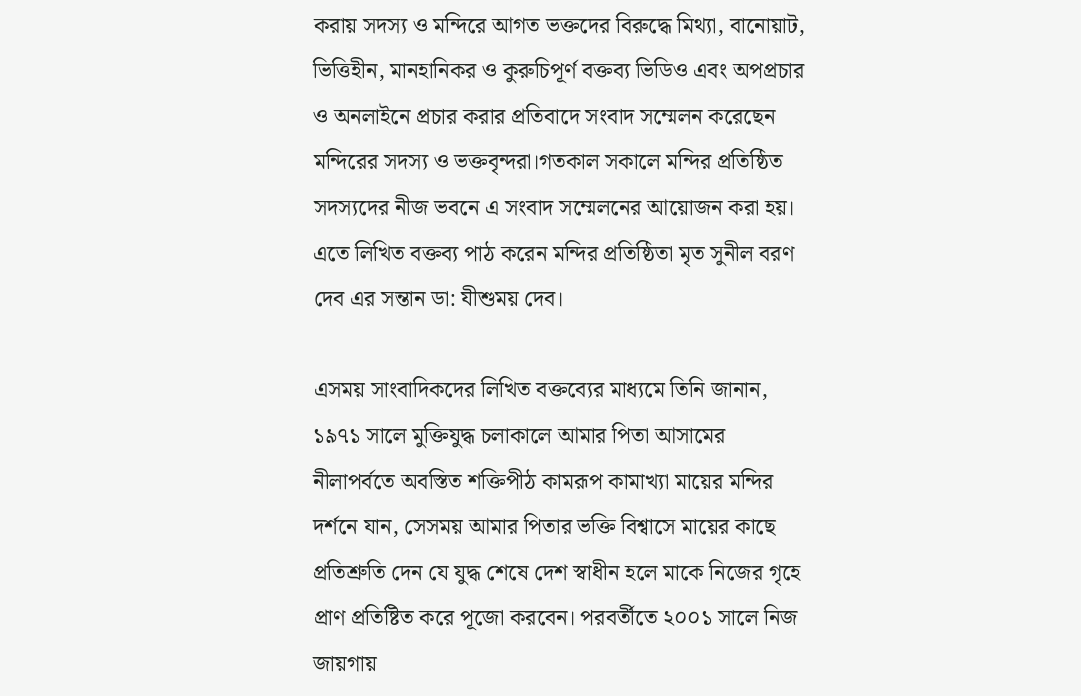করায় সদস্য ও মন্দিরে আগত ভক্তদের বিরুদ্ধে মিথ্যা, বানোয়াট, ভিত্তিহীন, মানহানিকর ও কুরুচিপূর্ণ বক্তব্য ভিডিও এবং অপপ্রচার ও অনলাইনে প্রচার করার প্রতিবাদে সংবাদ সম্মেলন করেছেন মন্দিরের সদস্য ও ভক্তবৃন্দরা।গতকাল সকালে মন্দির প্রতিষ্ঠিত সদস্যদের নীজ ভবনে এ সংবাদ সম্মেলনের আয়োজন করা হয়। এতে লিখিত বক্তব্য পাঠ করেন মন্দির প্রতিষ্ঠিতা মৃত সুনীল বরণ দেব এর সন্তান ডা: যীশুময় দেব।

এসময় সাংবাদিকদের লিখিত বক্তব্যের মাধ্যমে তিনি জানান, ১৯৭১ সালে মুক্তিযুদ্ধ চলাকালে আমার পিতা আসামের নীলাপর্বতে অবস্তিত শক্তিপীঠ কামরূপ কামাখ্যা মায়ের মন্দির দর্শনে যান, সেসময় আমার পিতার ভক্তি বিশ্বাসে মায়ের কাছে প্রতিশ্রুতি দেন যে যুদ্ধ শেষে দেশ স্বাধীন হলে মাকে নিজের গৃহে প্রাণ প্রতিষ্টিত করে পূজো করবেন। পরবর্তীতে ২০০১ সালে নিজ জায়গায়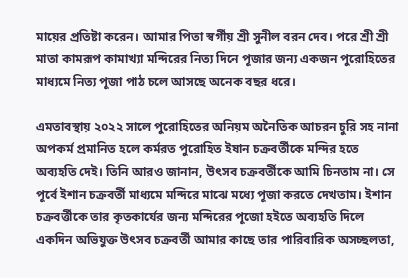মায়ের প্রতিষ্টা করেন। আমার পিতা স্বর্গীয় শ্রী সুনীল বরন দেব। পরে শ্রী শ্রী মাতা কামরূপ কামাখ্যা মন্দিরের নিত্য দিনে পূজার জন্য একজন পুরোহিতের মাধ্যমে নিত্য পূজা পাঠ চলে আসছে অনেক বছর ধরে।

এমতাবস্থায় ২০২২ সালে পুরোহিতের অনিয়ম অনৈতিক আচরন চুরি সহ নানা অপকর্ম প্রমানিত হলে কর্মরত পুরোহিত ইষান চক্রবর্তীকে মন্দির হতে অব্যহতি দেই। তিনি আরও জানান, উৎসব চক্রবর্তীকে আমি চিনতাম না। সে পূর্বে ইশান চক্রবর্তী মাধ্যমে মন্দিরে মাঝে মধ্যে পূজা করতে দেখতাম। ইশান চক্রবর্ত্তীকে তার কৃতকার্যের জন্য মন্দিরের পূজো হইতে অব্যহতি দিলে একদিন অভিযুক্ত উৎসব চক্রবর্তী আমার কাছে তার পারিবারিক অসচ্ছলতা,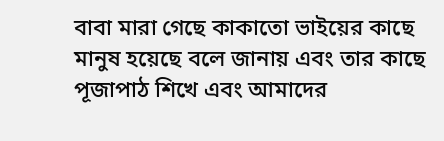বাবা মারা গেছে কাকাতো ভাইয়ের কাছে মানুষ হয়েছে বলে জানায় এবং তার কাছে পূজাপাঠ শিখে এবং আমাদের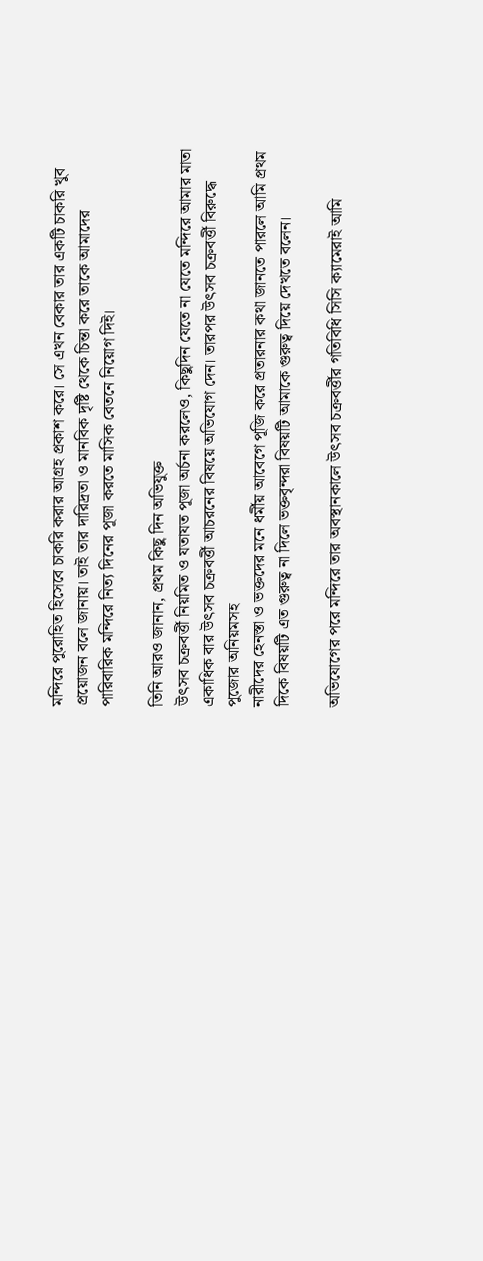মন্দিরে পুরোহিত হিসেবে চাকরি করার আগ্রহ প্রকাশ করে। সে এখন বেকার তার একটি চাকরি খুব প্রয়োজন বলে জানায়। তাই তার দারিদ্রতা ও মানবিক দৃষ্টি থেকে চিন্তা করে তাকে আমাদের পারিবারিক মন্দিরে নিত্য দিনের পূজা করতে মাসিক বেতনে নিয়োগ দিই।

তিনি আরও জানান, প্রথম কিছু দিন অভিযুক্ত
উৎসব চক্রবর্ত্তী নিয়মিত ও যতাযত পূজা অৰ্চনা করলেও, কিছুদিন যেতে না যেতে মন্দিরে আমার মাতা একাধিক বার উৎসব চক্রবর্ত্তী আচরনের বিষয়ে অভিযোগ দেন। তারপর উৎসব চক্রবর্ত্তী বিরুদ্ধে পুজোর অনিয়মসহ
নারীদের হেনস্তা ও ভক্তদের মনে ধর্মীয় আবেগে পূজি করে প্রতারনার কথা জানতে পারলে আমি প্রথম দিকে বিষয়টি এত গুরুত্ব না দিলে ভক্তবৃন্দরা বিষয়টি আমাকে গুরুত্ব দিয়ে দেখতে বলেন।

অভিযোগের পরে মন্দিরে তার অবস্থানকালে উৎসব চক্রবর্ত্তীর গতিবিধি সিসি ক্যামেরাই আমি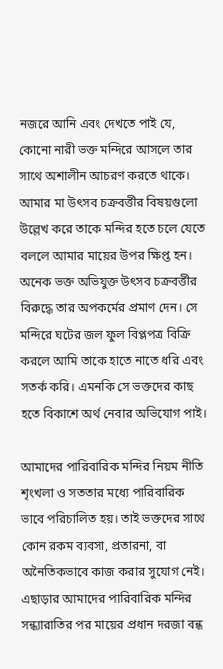নজরে আনি এবং দেখতে পাই যে, কোনো নারী ভক্ত মন্দিরে আসলে তার সাথে অশালীন আচরণ করতে থাকে। আমার মা উৎসব চক্রবর্ত্তীর বিষয়গুলো উল্লেখ করে তাকে মন্দির হতে চলে যেতে বললে আমার মায়ের উপর ক্ষিপ্ত হন। অনেক ভক্ত অভিযুক্ত উৎসব চক্রবর্ত্তীর বিরুদ্ধে তার অপকর্মের প্রমাণ দেন। সে মন্দিরে ঘটের জল ফুল বিপ্লপত্র বিক্রি করলে আমি তাকে হাতে নাতে ধরি এবং সতর্ক করি। এমনকি সে ভক্তদের কাছ হতে বিকাশে অর্থ নেবার অভিযোগ পাই।

আমাদের পারিবারিক মন্দির নিয়ম নীতি শৃংখলা ও সততার মধ্যে পারিবারিক ভাবে পরিচালিত হয়। তাই ভক্তদের সাথে কোন রকম ব্যবসা, প্রতারনা, বা অনৈতিকভাবে কাজ করার সুযোগ নেই। এছাড়ার আমাদের পারিবারিক মন্দির
সন্ধ্যারাতির পর মায়ের প্রধান দরজা বন্ধ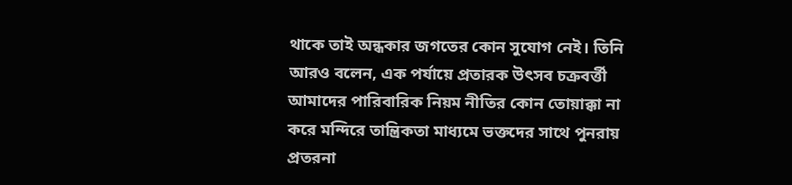থাকে তাই অন্ধকার জগতের কোন সুযোগ নেই। তিনি আরও বলেন, এক পর্যায়ে প্রতারক উৎসব চক্রবর্ত্তী আমাদের পারিবারিক নিয়ম নীতির কোন তোয়াক্কা না করে মন্দিরে তান্ত্রিকতা মাধ্যমে ভক্তদের সাথে পুনরায় প্রতরনা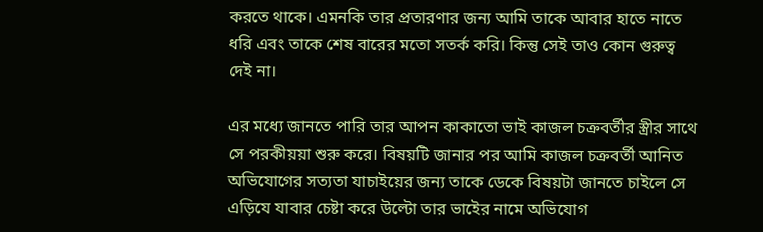করতে থাকে। এমনকি তার প্রতারণার জন্য আমি তাকে আবার হাতে নাতে ধরি এবং তাকে শেষ বারের মতো সতর্ক করি। কিন্তু সেই তাও কোন গুরুত্ব দেই না।

এর মধ্যে জানতে পারি তার আপন কাকাতো ভাই কাজল চক্রবর্তীর স্ত্রীর সাথে সে পরকীয়য়া শুরু করে। বিষয়টি জানার পর আমি কাজল চক্রবর্তী আনিত অভিযোগের সত্যতা যাচাইয়ের জন্য তাকে ডেকে বিষয়টা জানতে চাইলে সে এড়িযে যাবার চেষ্টা করে উল্টো তার ভাইের নামে অভিযোগ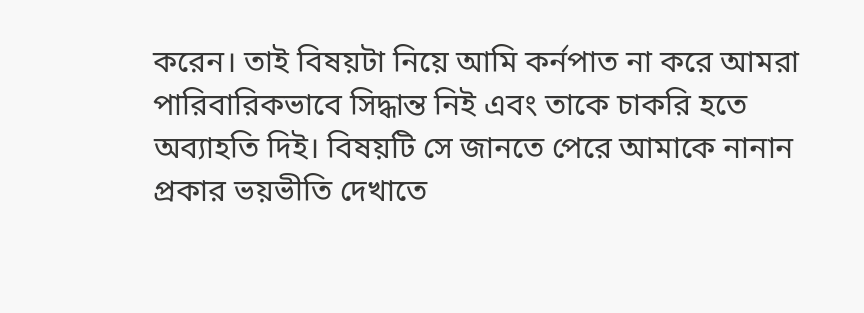করেন। তাই বিষয়টা নিয়ে আমি কর্নপাত না করে আমরা পারিবারিকভাবে সিদ্ধান্ত নিই এবং তাকে চাকরি হতে অব্যাহতি দিই। বিষয়টি সে জানতে পেরে আমাকে নানান প্রকার ভয়ভীতি দেখাতে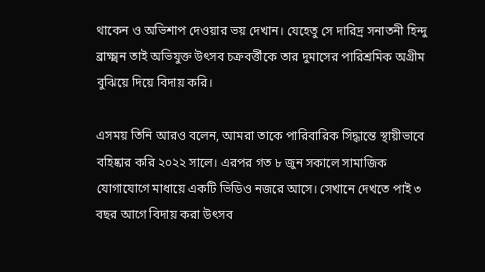থাকেন ও অভিশাপ দেওয়ার ভয় দেখান। যেহেতু সে দারিদ্র সনাতনী হিন্দু ব্রাক্ষ্মন তাই অভিযুক্ত উৎসব চক্রবর্ত্তীকে তার দুমাসের পারিশ্রমিক অগ্রীম বুঝিয়ে দিয়ে বিদায় করি।

এসময় তিনি আরও বলেন, আমরা তাকে পারিবারিক সিদ্ধান্তে স্থায়ীভাবে বহিষ্কার করি ২০২২ সালে। এরপর গত ৮ জুন সকালে সামাজিক যোগাযোগে মাধায়ে একটি ভিডিও নজরে আসে। সেখানে দেখতে পাই ৩ বছর আগে বিদায় করা উৎসব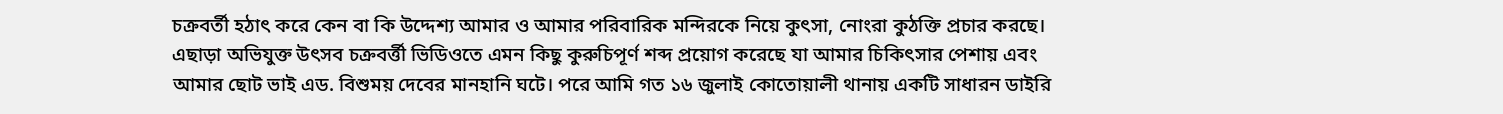চক্রবর্তী হঠাৎ করে কেন বা কি উদ্দেশ্য আমার ও আমার পরিবারিক মন্দিরকে নিয়ে কুৎসা, নোংরা কুঠক্তি প্রচার করছে। এছাড়া অভিযুক্ত উৎসব চক্রবর্ত্তী ভিডিওতে এমন কিছু কুরুচিপূর্ণ শব্দ প্রয়োগ করেছে যা আমার চিকিৎসার পেশায় এবং আমার ছোট ভাই এড. বিশুময় দেবের মানহানি ঘটে। পরে আমি গত ১৬ জুলাই কোতোয়ালী থানায় একটি সাধারন ডাইরি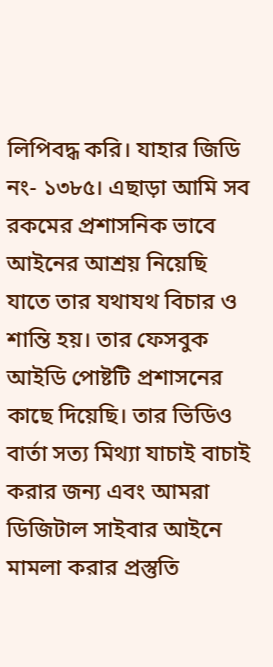লিপিবদ্ধ করি। যাহার জিডি নং- ১৩৮৫। এছাড়া আমি সব রকমের প্রশাসনিক ভাবে আইনের আশ্রয় নিয়েছি যাতে তার যথাযথ বিচার ও শান্তি হয়। তার ফেসবুক আইডি পোষ্টটি প্রশাসনের কাছে দিয়েছি। তার ভিডিও বার্তা সত্য মিথ্যা যাচাই বাচাই করার জন্য এবং আমরা ডিজিটাল সাইবার আইনে মামলা করার প্রস্তুতি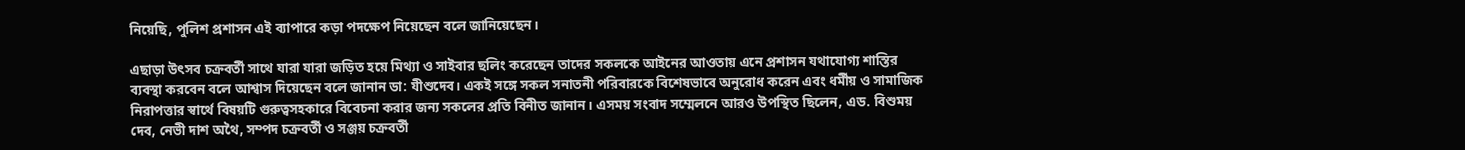নিয়েছি, পুলিশ প্রশাসন এই ব্যাপারে কড়া পদক্ষেপ নিয়েছেন বলে জানিয়েছেন।

এছাড়া উৎসব চক্রবর্তী সাথে যারা যারা জড়িত হয়ে মিথ্যা ও সাইবার ছলিং করেছেন তাদের সকলকে আইনের আওতায় এনে প্রশাসন যথাযোগ্য শাস্তির ব্যবস্থা করবেন বলে আশ্বাস দিয়েছেন বলে জানান ডা: যীশুদেব। একই সঙ্গে সকল সনাতনী পরিবারকে বিশেষভাবে অনুরোধ করেন এবং ধর্মীয় ও সামাজিক নিরাপত্তার স্বার্থে বিষয়টি গুরুত্বসহকারে বিবেচনা করার জন্য সকলের প্রতি বিনীত জানান। এসময় সংবাদ সম্মেলনে আরও উপস্থিত ছিলেন, এড. বিশুময় দেব, নেভী দাশ অথৈ, সম্পদ চক্রবর্তী ও সঞ্জয় চক্রবর্তী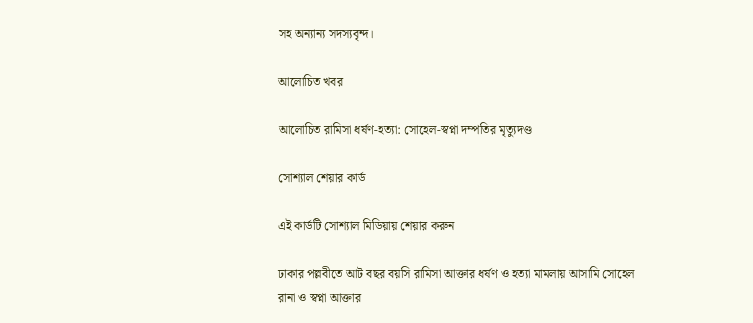সহ অন্যান্য সদস্যবৃন্দ।

আলোচিত খবর

আলোচিত রামিসা ধর্ষণ-হত্যা: সোহেল-স্বপ্না দম্পতির মৃত্যুদণ্ড

সোশ্যাল শেয়ার কার্ড

এই কার্ডটি সোশ্যাল মিডিয়ায় শেয়ার করুন

ঢাকার পল্লবীতে আট বছর বয়সি রামিসা আক্তার ধর্ষণ ও হত্যা মামলায় আসামি সোহেল রানা ও স্বপ্না আক্তার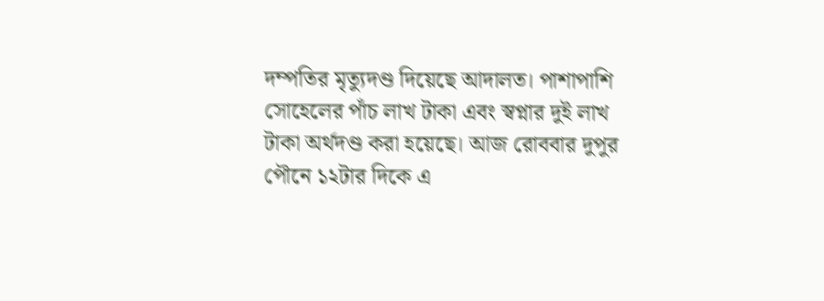দম্পতির মৃত্যুদণ্ড দিয়েছে আদালত। পাশাপাশি সোহেলের পাঁচ লাখ টাকা এবং স্বপ্নার দুই লাখ টাকা অর্থদণ্ড করা হয়েছে। আজ রোববার দুপুর পৌনে ১২টার দিকে এ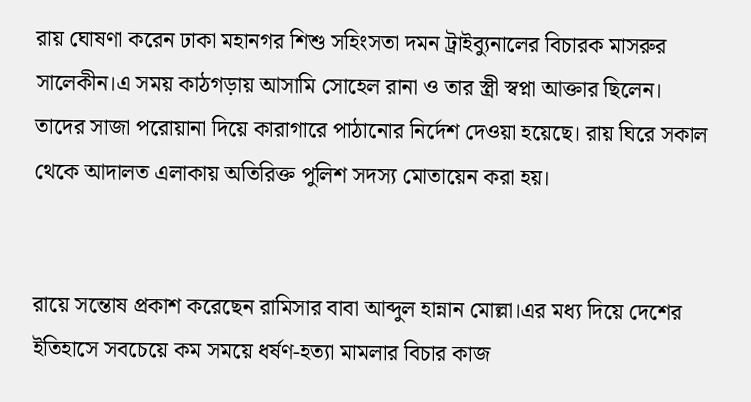রায় ঘোষণা করেন ঢাকা মহানগর শিশু সহিংসতা দমন ট্রাইব্যুনালের বিচারক মাসরুর সালেকীন।এ সময় কাঠগড়ায় আসামি সোহেল রানা ও তার স্ত্রী স্বপ্না আক্তার ছিলেন। তাদের সাজা পরোয়ানা দিয়ে কারাগারে পাঠানোর নির্দেশ দেওয়া হয়েছে। রায় ঘিরে সকাল থেকে আদালত এলাকায় অতিরিক্ত পুলিশ সদস্য মোতায়েন করা হয়।


রায়ে সন্তোষ প্রকাশ করেছেন রামিসার বাবা আব্দুল হান্নান মোল্লা।এর মধ্য দিয়ে দেশের ইতিহাসে সবচেয়ে কম সময়ে ধর্ষণ-হত্যা মামলার বিচার কাজ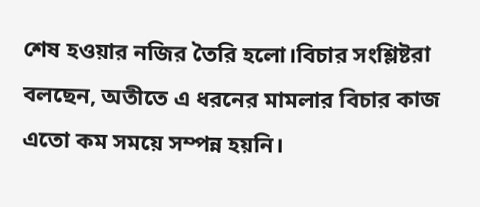শেষ হওয়ার নজির তৈরি হলো।বিচার সংশ্লিষ্টরা বলছেন, অতীতে এ ধরনের মামলার বিচার কাজ এতো কম সময়ে সম্পন্ন হয়নি।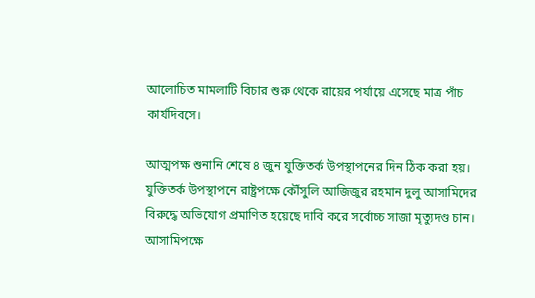আলোচিত মামলাটি বিচার শুরু থেকে রায়ের পর্যায়ে এসেছে মাত্র পাঁচ কার্যদিবসে।

আত্মপক্ষ শুনানি শেষে ৪ জুন যুক্তিতর্ক উপস্থাপনের দিন ঠিক করা হয়। যুক্তিতর্ক উপস্থাপনে রাষ্ট্রপক্ষে কৌঁসুলি আজিজুর রহমান দুলু আসামিদের বিরুদ্ধে অভিযোগ প্রমাণিত হয়েছে দাবি করে সর্বোচ্চ সাজা মৃত্যুদণ্ড চান। আসামিপক্ষে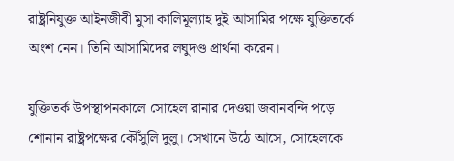রাষ্ট্রনিযুক্ত আইনজীবী মুসা কালিমূল্যাহ দুই আসামির পক্ষে যুক্তিতর্কে অংশ নেন। তিনি আসামিদের লঘুদণ্ড প্রার্থনা করেন।

যুক্তিতর্ক উপস্থাপনকালে সোহেল রানার দেওয়া জবানবন্দি পড়ে শোনান রাষ্ট্রপক্ষের কৌঁসুলি দুলু। সেখানে উঠে আসে, সোহেলকে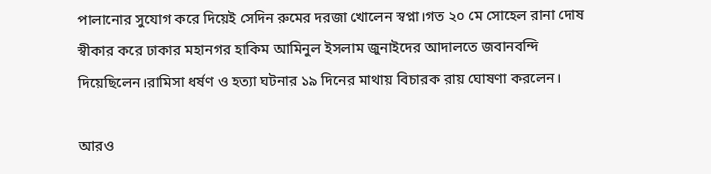পালানোর সুযোগ করে দিয়েই সেদিন রুমের দরজা খোলেন স্বপ্না।গত ২০ মে সোহেল রানা দোষ স্বীকার করে ঢাকার মহানগর হাকিম আমিনুল ইসলাম জুনাইদের আদালতে জবানবন্দি দিয়েছিলেন।রামিসা ধর্ষণ ও হত্যা ঘটনার ১৯ দিনের মাথায় বিচারক রায় ঘোষণা করলেন।

আরও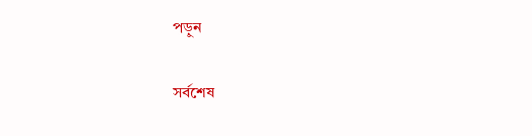পড়ুন

সর্বশেষ